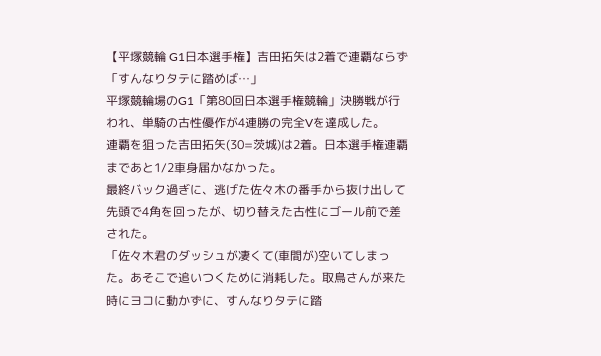【平塚競輪 G1日本選手権】吉田拓矢は2着で連覇ならず 「すんなりタテに踏めば…」
平塚競輪場のG1「第80回日本選手権競輪」決勝戦が行われ、単騎の古性優作が4連勝の完全Vを達成した。
連覇を狙った吉田拓矢(30=茨城)は2着。日本選手権連覇まであと1/2車身届かなかった。
最終バック過ぎに、逃げた佐々木の番手から抜け出して先頭で4角を回ったが、切り替えた古性にゴール前で差された。
「佐々木君のダッシュが凄くて(車間が)空いてしまった。あそこで追いつくために消耗した。取鳥さんが来た時にヨコに動かずに、すんなりタテに踏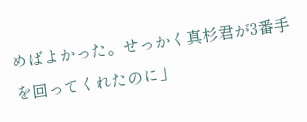めばよかった。せっかく真杉君が3番手を回ってくれたのに」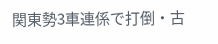関東勢3車連係で打倒・古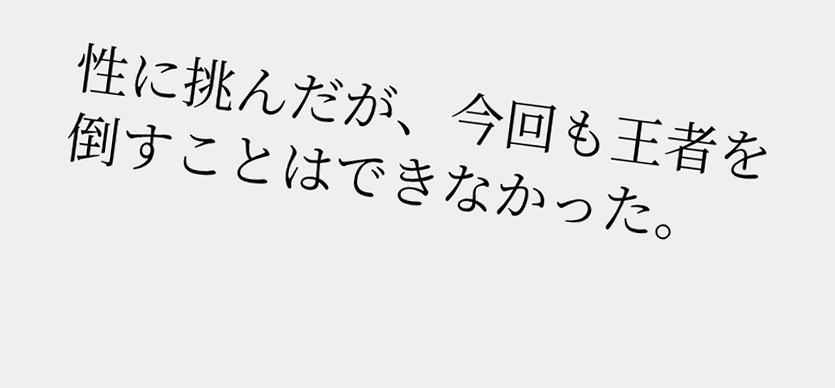性に挑んだが、今回も王者を倒すことはできなかった。